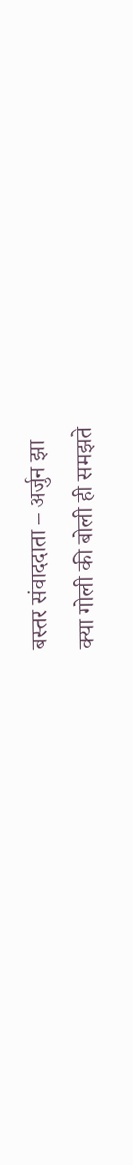बस्तर संवाददाता – अर्जुन झा
क्या गोली की बोली ही समझते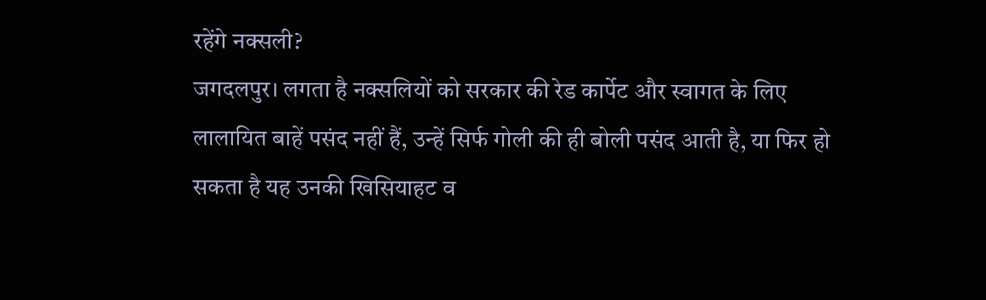रहेंगे नक्सली?
जगदलपुर। लगता है नक्सलियों को सरकार की रेड कार्पेट और स्वागत के लिए लालायित बाहें पसंद नहीं हैं, उन्हें सिर्फ गोली की ही बोली पसंद आती है, या फिर हो सकता है यह उनकी खिसियाहट व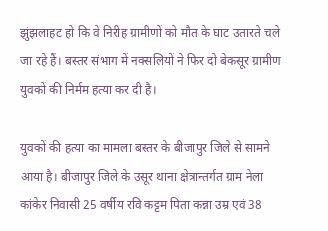झुंझलाहट हो कि वे निरीह ग्रामीणों को मौत के घाट उतारते चले जा रहे हैं। बस्तर संभाग में नक्सलियों ने फिर दो बेकसूर ग्रामीण युवकों की निर्मम हत्या कर दी है।

युवकों की हत्या का मामला बस्तर के बीजापुर जिले से सामने आया है। बीजापुर जिले के उसूर थाना क्षेत्रान्तर्गत ग्राम नेला कांकेर निवासी 25 वर्षीय रवि कट्टम पिता कन्ना उम्र एवं 38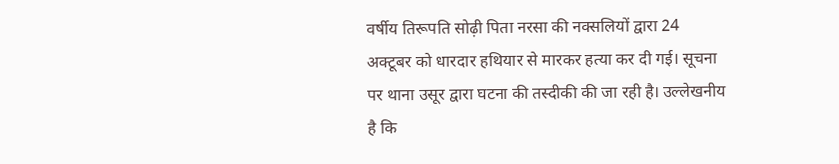वर्षीय तिरूपति सोढ़ी पिता नरसा की नक्सलियों द्वारा 24 अक्टूबर को धारदार हथियार से मारकर हत्या कर दी गई। सूचना पर थाना उसूर द्वारा घटना की तस्दीकी की जा रही है। उल्लेखनीय है कि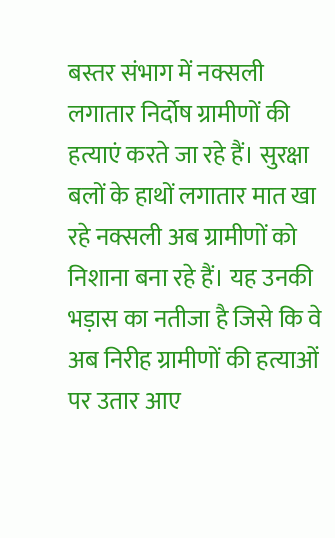बस्तर संभाग में नक्सली लगातार निर्दोष ग्रामीणों की हत्याएं करते जा रहे हैं। सुरक्षा बलों के हाथों लगातार मात खा रहे नक्सली अब ग्रामीणों को निशाना बना रहे हैं। यह उनकी भड़ास का नतीजा है जिसे कि वे अब निरीह ग्रामीणों की हत्याओं पर उतार आए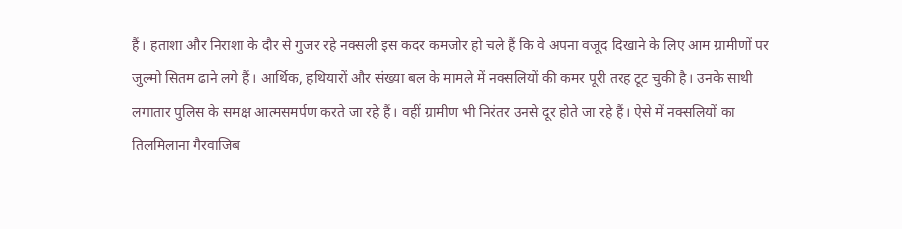हैं। हताशा और निराशा के दौर से गुजर रहे नक्सली इस कदर कमजोर हो चले हैं कि वे अपना वजूद दिखाने के लिए आम ग्रामीणों पर जुल्मो सितम ढाने लगे हैं। आर्थिक, हथियारों और संख्या बल के मामले में नक्सलियों की कमर पूरी तरह टूट चुकी है। उनके साथी लगातार पुलिस के समक्ष आत्मसमर्पण करते जा रहे हैं। वहीं ग्रामीण भी निरंतर उनसे दूर होते जा रहे हैं। ऐसे में नक्सलियों का तिलमिलाना गैरवाजिब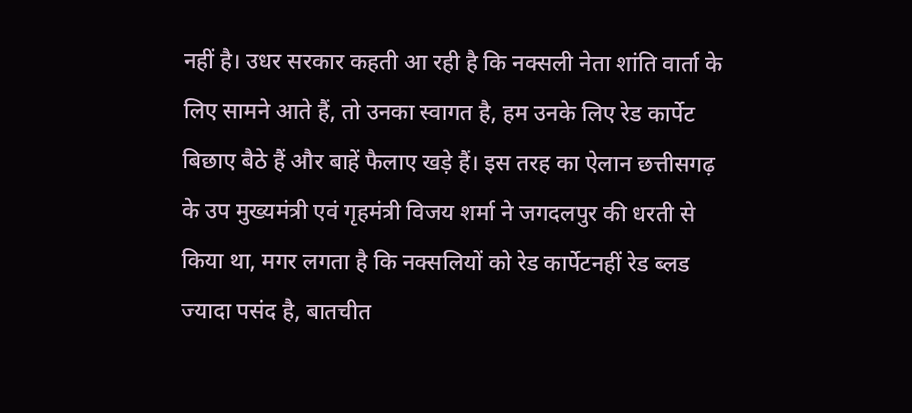नहीं है। उधर सरकार कहती आ रही है कि नक्सली नेता शांति वार्ता के लिए सामने आते हैं, तो उनका स्वागत है, हम उनके लिए रेड कार्पेट बिछाए बैठे हैं और बाहें फैलाए खड़े हैं। इस तरह का ऐलान छत्तीसगढ़ के उप मुख्यमंत्री एवं गृहमंत्री विजय शर्मा ने जगदलपुर की धरती से किया था, मगर लगता है कि नक्सलियों को रेड कार्पेटनहीं रेड ब्लड ज्यादा पसंद है, बातचीत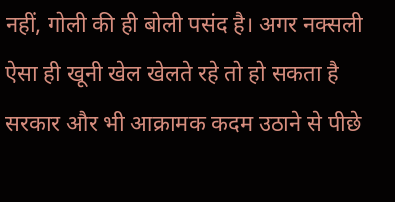नहीं, गोली की ही बोली पसंद है। अगर नक्सली ऐसा ही खूनी खेल खेलते रहे तो हो सकता है सरकार और भी आक्रामक कदम उठाने से पीछे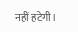नहीं हटेगी।